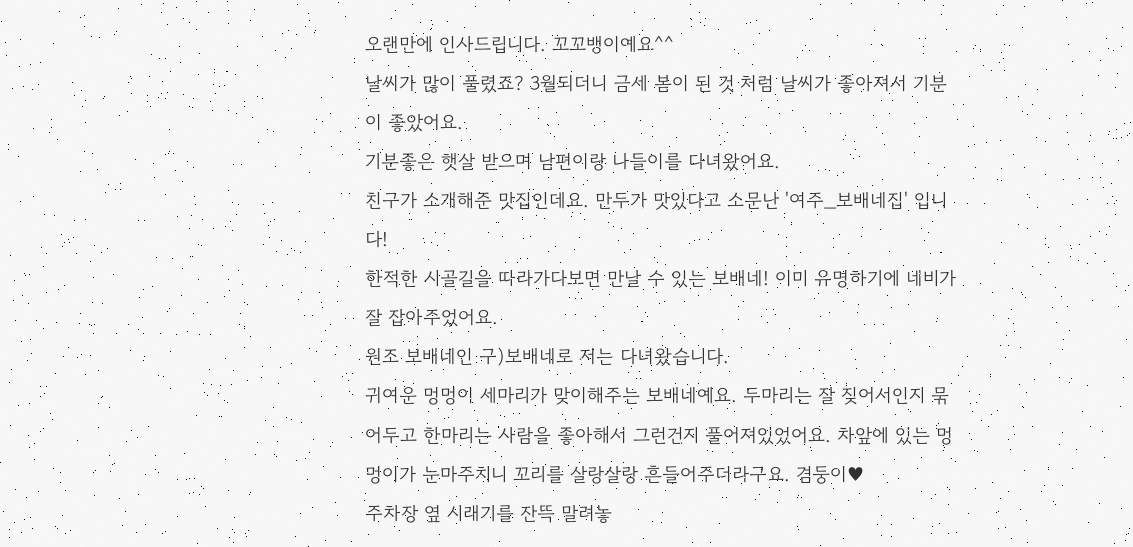오랜만에 인사드립니다. 꼬꼬뱅이예요^^
날씨가 많이 풀렸죠? 3월되더니 금세 봄이 된 것 처럼 날씨가 좋아져서 기분이 좋았어요.
기분좋은 햇살 받으며 남편이랑 나들이를 다녀왔어요.
친구가 소개해준 맛집인데요. 만두가 맛있다고 소문난 '여주_보배네집' 입니다!
한적한 시골길을 따라가다보면 만날 수 있는 보배네! 이미 유명하기에 네비가 잘 잡아주었어요.
원조 보배네인 구)보배네로 저는 다녀왔습니다.
귀여운 멍멍이 세마리가 맞이해주는 보배네예요. 두마리는 잘 짖어서인지 묶어두고 한마리는 사람을 좋아해서 그런건지 풀어져있었어요. 차앞에 있는 멍멍이가 눈마주치니 꼬리를 살랑살랑 흔들어주더라구요. 겸둥이♥
주차장 옆 시래기를 잔뜩 말려놓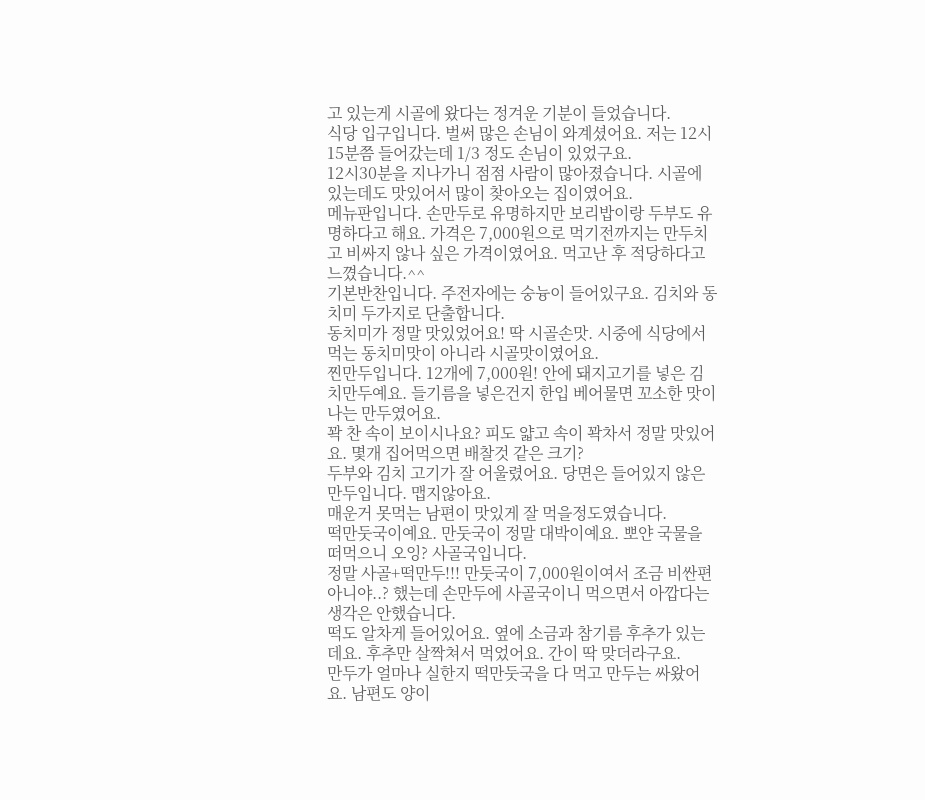고 있는게 시골에 왔다는 정겨운 기분이 들었습니다.
식당 입구입니다. 벌써 많은 손님이 와계셨어요. 저는 12시15분쯤 들어갔는데 1/3 정도 손님이 있었구요.
12시30분을 지나가니 점점 사람이 많아졌습니다. 시골에 있는데도 맛있어서 많이 찾아오는 집이였어요.
메뉴판입니다. 손만두로 유명하지만 보리밥이랑 두부도 유명하다고 해요. 가격은 7,000원으로 먹기전까지는 만두치고 비싸지 않나 싶은 가격이였어요. 먹고난 후 적당하다고 느꼈습니다.^^
기본반찬입니다. 주전자에는 숭늉이 들어있구요. 김치와 동치미 두가지로 단출합니다.
동치미가 정말 맛있었어요! 딱 시골손맛. 시중에 식당에서 먹는 동치미맛이 아니라 시골맛이였어요.
찐만두입니다. 12개에 7,000원! 안에 돼지고기를 넣은 김치만두예요. 들기름을 넣은건지 한입 베어물면 꼬소한 맛이 나는 만두였어요.
꽉 찬 속이 보이시나요? 피도 얇고 속이 꽉차서 정말 맛있어요. 몇개 집어먹으면 배찰것 같은 크기?
두부와 김치 고기가 잘 어울렸어요. 당면은 들어있지 않은 만두입니다. 맵지않아요.
매운거 못먹는 남편이 맛있게 잘 먹을정도였습니다.
떡만둣국이예요. 만둣국이 정말 대박이예요. 뽀얀 국물을 떠먹으니 오잉? 사골국입니다.
정말 사골+떡만두!!! 만둣국이 7,000원이여서 조금 비싼편 아니야..? 했는데 손만두에 사골국이니 먹으면서 아깝다는 생각은 안했습니다.
떡도 알차게 들어있어요. 옆에 소금과 참기름 후추가 있는데요. 후추만 살짝쳐서 먹었어요. 간이 딱 맞더라구요.
만두가 얼마나 실한지 떡만둣국을 다 먹고 만두는 싸왔어요. 남편도 양이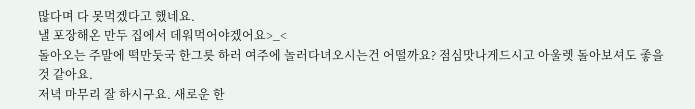많다며 다 못먹겠다고 했네요.
낼 포장해온 만두 집에서 데워먹어야겠어요>_<
돌아오는 주말에 떡만둣국 한그릇 하러 여주에 놀러다녀오시는건 어떨까요? 점심맛나게드시고 아울렛 돌아보셔도 좋을것 같아요.
저녁 마무리 잘 하시구요. 새로운 한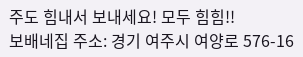주도 힘내서 보내세요! 모두 힘힘!!
보배네집 주소: 경기 여주시 여양로 576-16